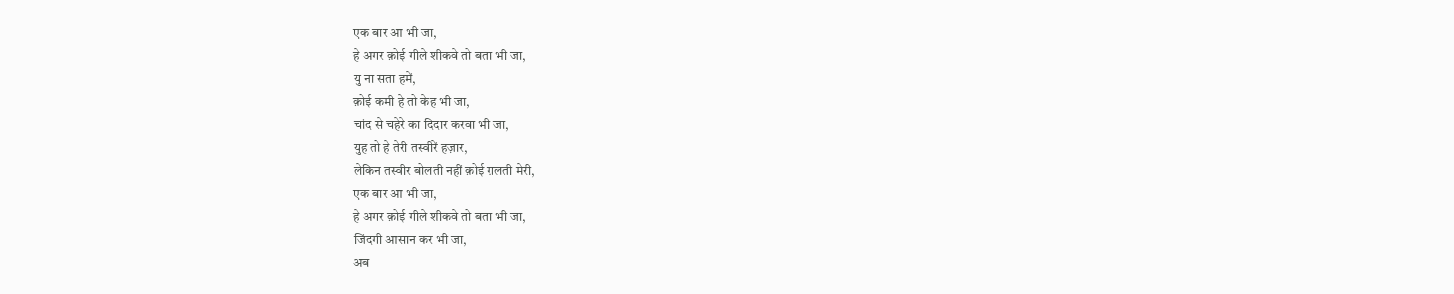एक बार आ भी जा,
हे अगर क़ोई गीले शीकवे तो बता भी जा,
यु ना सता हमें,
क़ोई कमी हे तो केह भी जा,
चांद से चहेरे का दिदार करवा भी जा,
युह तो हे तेरी तस्वीरें हज़ार,
लेकिन तस्वीर बोलती नहीं क़ोई ग़लती मेरी,
एक बार आ भी जा,
हे अगर क़ोई गीले शीकवे तो बता भी जा,
जिंदगी आसान कर भी जा,
अब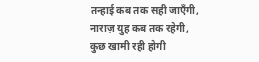तन्हाई कब तक सही जाएँगी,
नाराज़ युह कब तक रहेगी,
कुछ खामी रही होगी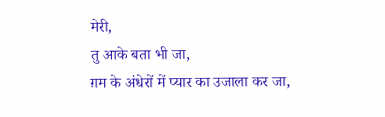मेरी,
तु आके बता भी जा,
ग़म के अंधेरों में प्यार का उजाला कर जा,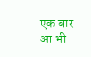एक बार आ भी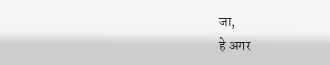जा,
हे अगर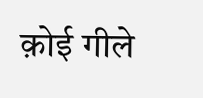क़ोई गीले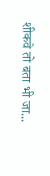शीकवे तो बता भी जा...